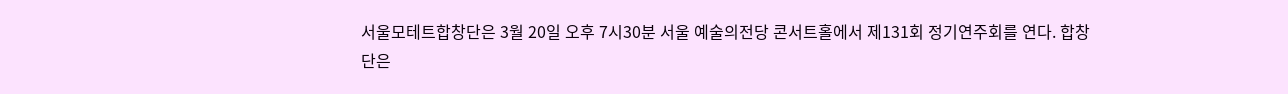서울모테트합창단은 3월 20일 오후 7시30분 서울 예술의전당 콘서트홀에서 제131회 정기연주회를 연다. 합창단은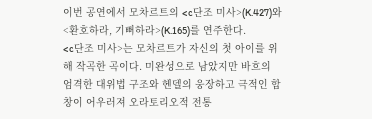이번 공연에서 모차르트의 <c단조 미사>(K.427)와 <환호하라, 기뻐하라>(K.165)를 연주한다.
<c단조 미사>는 모차르트가 자신의 첫 아이를 위해 작곡한 곡이다. 미완성으로 남았지만 바흐의 엄격한 대위법 구조와 헨델의 웅장하고 극적인 합창이 어우러져 오라토리오적 전통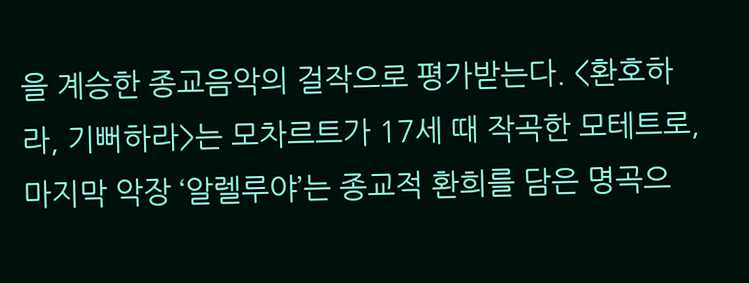을 계승한 종교음악의 걸작으로 평가받는다. <환호하라, 기뻐하라>는 모차르트가 17세 때 작곡한 모테트로, 마지막 악장 ‘알렐루야’는 종교적 환희를 담은 명곡으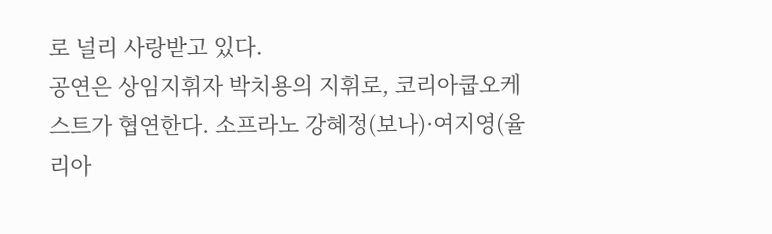로 널리 사랑받고 있다.
공연은 상임지휘자 박치용의 지휘로, 코리아쿱오케스트가 협연한다. 소프라노 강혜정(보나)·여지영(율리아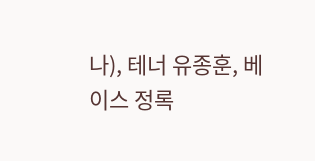나), 테너 유종훈, 베이스 정록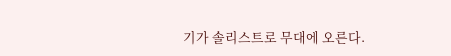기가 솔리스트로 무대에 오른다.